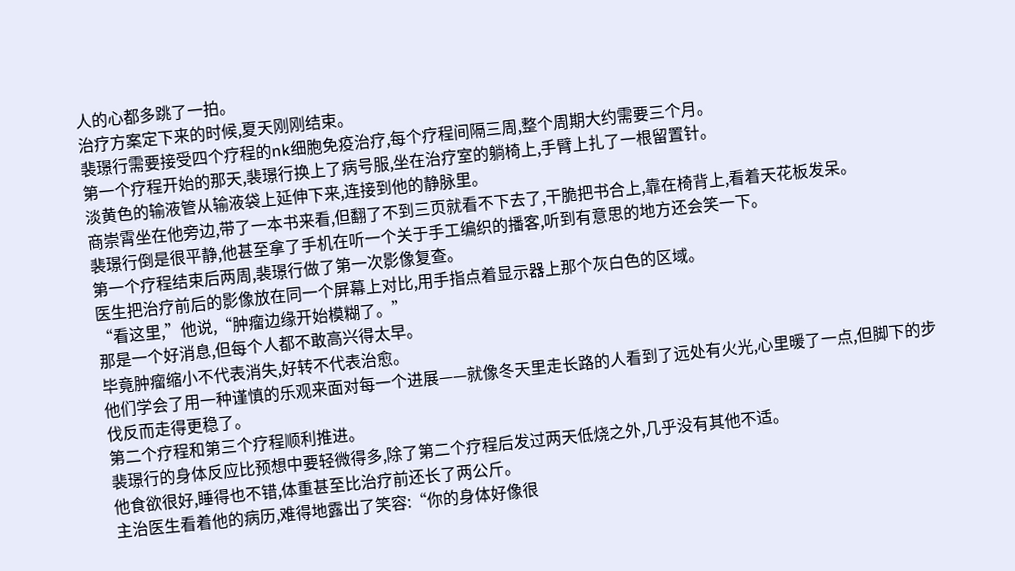人的心都多跳了一拍。
治疗方案定下来的时候,夏天刚刚结束。
裴璟行需要接受四个疗程的nk细胞免疫治疗,每个疗程间隔三周,整个周期大约需要三个月。
第一个疗程开始的那天,裴璟行换上了病号服,坐在治疗室的躺椅上,手臂上扎了一根留置针。
淡黄色的输液管从输液袋上延伸下来,连接到他的静脉里。
商崇霄坐在他旁边,带了一本书来看,但翻了不到三页就看不下去了,干脆把书合上,靠在椅背上,看着天花板发呆。
裴璟行倒是很平静,他甚至拿了手机在听一个关于手工编织的播客,听到有意思的地方还会笑一下。
第一个疗程结束后两周,裴璟行做了第一次影像复查。
医生把治疗前后的影像放在同一个屏幕上对比,用手指点着显示器上那个灰白色的区域。
“看这里,”他说,“肿瘤边缘开始模糊了。”
那是一个好消息,但每个人都不敢高兴得太早。
毕竟肿瘤缩小不代表消失,好转不代表治愈。
他们学会了用一种谨慎的乐观来面对每一个进展——就像冬天里走长路的人看到了远处有火光,心里暖了一点,但脚下的步伐反而走得更稳了。
第二个疗程和第三个疗程顺利推进。
裴璟行的身体反应比预想中要轻微得多,除了第二个疗程后发过两天低烧之外,几乎没有其他不适。
他食欲很好,睡得也不错,体重甚至比治疗前还长了两公斤。
主治医生看着他的病历,难得地露出了笑容:“你的身体好像很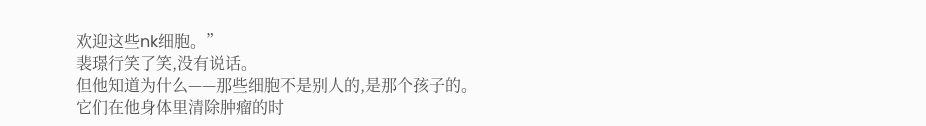欢迎这些nk细胞。”
裴璟行笑了笑,没有说话。
但他知道为什么——那些细胞不是别人的,是那个孩子的。
它们在他身体里清除肿瘤的时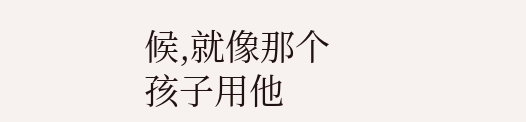候,就像那个孩子用他